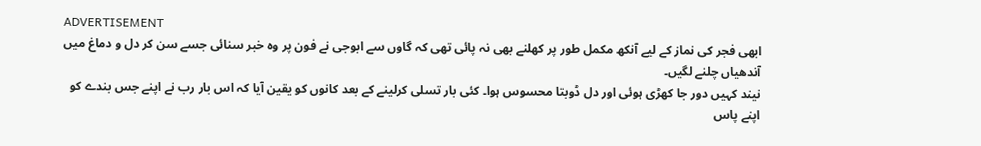ADVERTISEMENT
ابھی فجر کی نماز کے لیے آنکھ مکمل طور پر کھلنے بھی نہ پائی تھی کہ گاوں سے ابوجی نے فون پر وہ خبر سنائی جسے سن کر دل و دماغ میں آندھیاں چلنے لگیں۔
نیند کہیں دور جا کھڑی ہوئی اور دل ڈوبتا محسوس ہوا۔ کئی بار تسلی کرلینے کے بعد کانوں کو یقین آیا کہ اس بار رب نے اپنے جس بندے کو اپنے پاس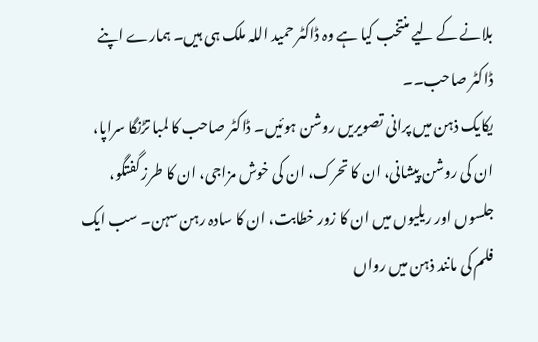بلانے کے لیے منتخب کیا ہے وہ ڈاکٹر حمید اللہ ملک ہی ہیں۔ ہمارے اپنے ڈاکٹر صاحب۔۔
یکایک ذہن میں پرانی تصویریں روشن ہوئیں۔ ڈاکٹر صاحب کا لمبا تڑنگا سراپا، ان کی روشن پیشانی، ان کا تحرک، ان کی خوش مزاجی، ان کا طرز گفتگو، جلسوں اور ریلیوں میں ان کا زور خطابت، ان کا سادہ رہن سہن۔ سب ایک فلم کی مانند ذہن میں رواں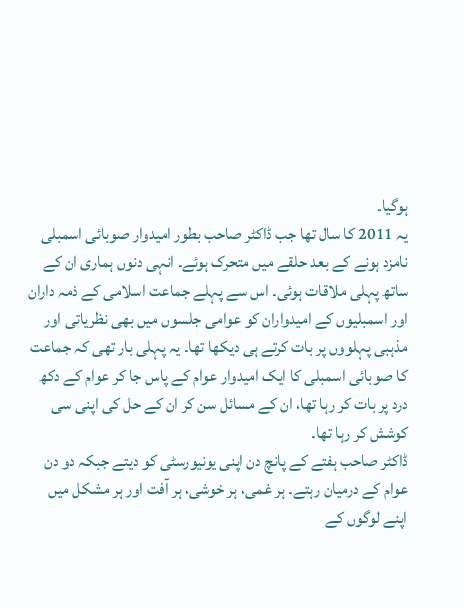ہوگیا۔
یہ 2011 کا سال تھا جب ڈاکٹر صاحب بطور امیدوار صوبائی اسمبلی نامزد ہونے کے بعد حلقے میں متحرک ہوئے۔ انہی دنوں ہماری ان کے ساتھ پہلی ملاقات ہوئی۔ اس سے پہلے جماعت اسلامی کے ذمہ داران اور اسمبلیوں کے امیدواران کو عوامی جلسوں میں بھی نظریاتی اور مذہبی پہلووں پر بات کرتے ہی دیکھا تھا۔ یہ پہلی بار تھی کہ جماعت کا صوبائی اسمبلی کا ایک امیدوار عوام کے پاس جا کر عوام کے دکھ درد پر بات کر رہا تھا، ان کے مسائل سن کر ان کے حل کی اپنی سی کوشش کر رہا تھا۔
ڈاکٹر صاحب ہفتے کے پانچ دن اپنی یونیورسٹی کو دیتے جبکہ دو دن عوام کے درمیان رہتے۔ ہر غمی، ہر خوشی، ہر آفت اور ہر مشکل میں اپنے لوگوں کے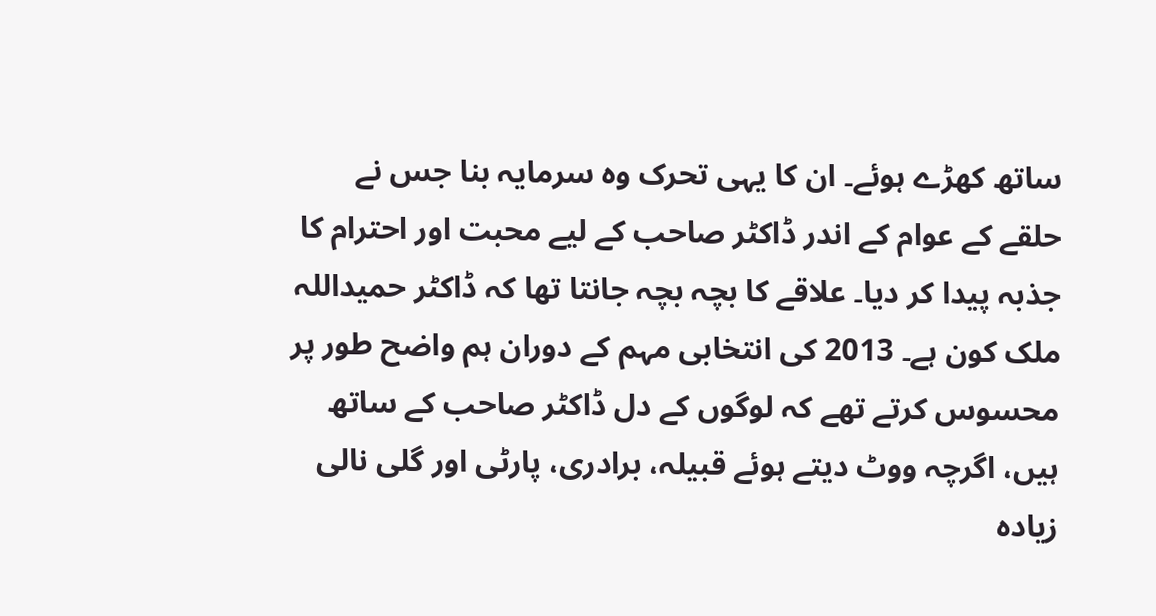ساتھ کھڑے ہوئے۔ ان کا یہی تحرک وہ سرمایہ بنا جس نے حلقے کے عوام کے اندر ڈاکٹر صاحب کے لیے محبت اور احترام کا جذبہ پیدا کر دیا۔ علاقے کا بچہ بچہ جانتا تھا کہ ڈاکٹر حمیداللہ ملک کون ہے۔ 2013 کی انتخابی مہم کے دوران ہم واضح طور پر محسوس کرتے تھے کہ لوگوں کے دل ڈاکٹر صاحب کے ساتھ ہیں، اگرچہ ووٹ دیتے ہوئے قبیلہ، برادری، پارٹی اور گلی نالی زیادہ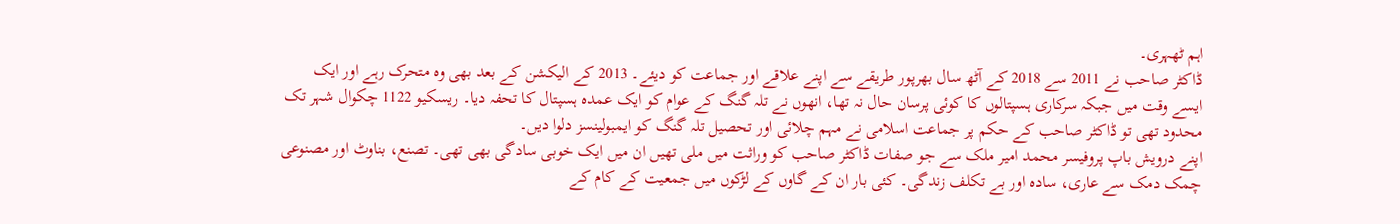اہم ٹھہری۔
ڈاکٹر صاحب نے 2011 سے 2018 کے آٹھ سال بھرپور طریقے سے اپنے علاقے اور جماعت کو دیئے۔ 2013 کے الیکشن کے بعد بھی وہ متحرک رہے اور ایک ایسے وقت میں جبکہ سرکاری ہسپتالوں کا کوئی پرسان حال نہ تھا، انھوں نے تلہ گنگ کے عوام کو ایک عمدہ ہسپتال کا تحفہ دیا۔ ریسکیو 1122 چکوال شہر تک محدود تھی تو ڈاکٹر صاحب کے حکم پر جماعت اسلامی نے مہم چلائی اور تحصیل تلہ گنگ کو ایمبولینسز دلوا دیں۔
اپنے درویش باپ پروفیسر محمد امیر ملک سے جو صفات ڈاکٹر صاحب کو وراثت میں ملی تھیں ان میں ایک خوبی سادگی بھی تھی۔ تصنع، بناوٹ اور مصنوعی چمک دمک سے عاری، سادہ اور بے تکلف زندگی۔ کئی بار ان کے گاوں کے لڑکوں میں جمعیت کے کام کے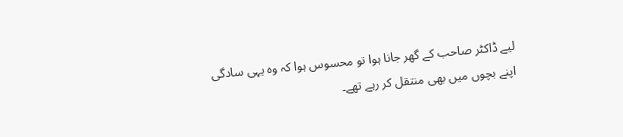لیے ڈاکٹر صاحب کے گھر جانا ہوا تو محسوس ہوا کہ وہ یہی سادگی اپنے بچوں میں بھی منتقل کر رہے تھے۔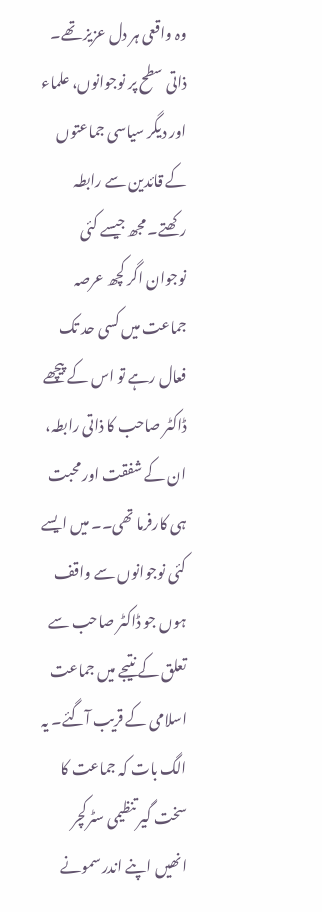وہ واقعی ہر دل عزیز تھے۔ ذاتی سطح پر نوجوانوں، علماء اور دیگر سیاسی جماعتوں کے قائدین سے رابطہ رکھتے۔ مجھ جیسے کئی نوجوان اگر کچھ عرصہ جماعت میں کسی حد تک فعال رہے تو اس کے پیچھے ڈاکٹر صاحب کا ذاتی رابطہ، ان کے شفقت اور محبت ہی کارفرما تھی۔۔ میں ایسے کئی نوجوانوں سے واقف ہوں جو ڈاکٹر صاحب سے تعلق کے نتیجے میں جماعت اسلامی کے قریب آگئے۔ یہ الگ بات کہ جماعت کا سخت گیر تنظیمی سٹرکچر انھیں اپنے اندر سمونے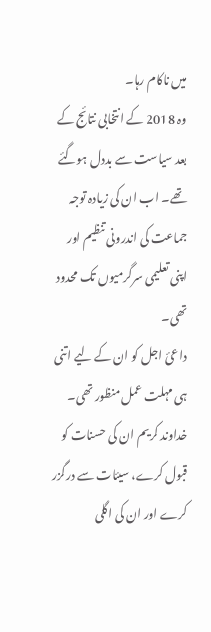میں ناکام رہا۔
وہ 2018 کے انتخابی نتائج کے بعد سیاست سے بددل ہوگئے تھے۔ اب ان کی زیادہ توجہ جماعت کی اندرونی تنظیم اور اپنی تعلیمی سرگرمیوں تک محدود تھی۔
داعئ اجل کو ان کے لیے اتنی ہی مہلت عمل منظور تھی۔ خداوند کریم ان کی حسنات کو قبول کرے، سیئات سے درگزر کرے اور ان کی اگلی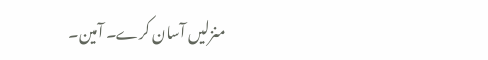منزلیں آسان کرے۔ آمین۔